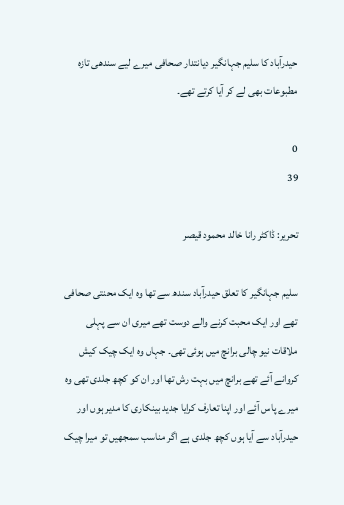حیدرآباد کا سلیم جہانگیر دیانتدار صحافی میرے لیے سندھی تازہ مطبوعات بھی لے کر آیا کرتے تھے۔

0
39

تحریر: ڈاکٹر رانا خالد محمود قیصر

سلیم جہانگیر کا تعلق حیدرآباد سندھ سے تھا وہ ایک محنتی صحافی تھے اور ایک محبت کرنے والے دوست تھے میری ان سے پہلی ملاقات نیو چالی برانچ میں ہوئی تھی۔ جہاں وہ ایک چیک کیش کروانے آئے تھے برانچ میں بہت رش تھا اور ان کو کچھ جلدی تھی وہ میرے پاس آئے اور اپنا تعارف کرایا جدید بینکاری کا مدیر ہوں اور حیدرآباد سے آیا ہوں کچھ جلدی ہے اگر مناسب سمجھیں تو میرا چیک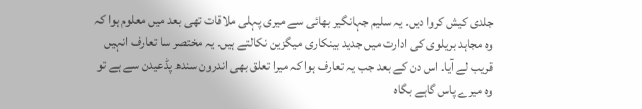جلدی کیش کروا دیں۔ یہ سلیم جہانگیر بھائی سے میری پہلی ملاقات تھی بعد میں معلوم ہوا کہ وہ مجاہد بریلوی کی ادارت میں جدید بینکاری میگزین نکالتے ہیں۔ یہ مختصر سا تعارف انہیں قریب لے آیا۔ اس دن کے بعد جب یہ تعارف ہوا کہ میرا تعلق بھی اندرون سندھ پڈعیدن سے ہے تو وہ میرے پاس گاہے بگاہ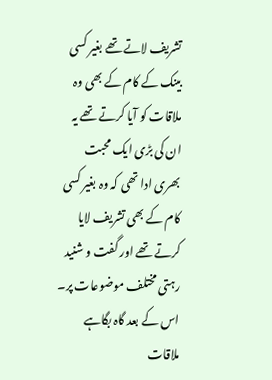تشریف لاتے تھے بغیر کسی بینک کے کام کے بھی وہ ملاقات کو آیا کرتے تھے یہ ان کی بڑی ایک محبت بھری ادا تھی کہ وہ بغیر کسی کام کے بھی تشریف لایا کرتے تھے اور گفت و شنید رہتی مختلف موضوعات پر۔ اس کے بعد گاہ بگاہے ملاقات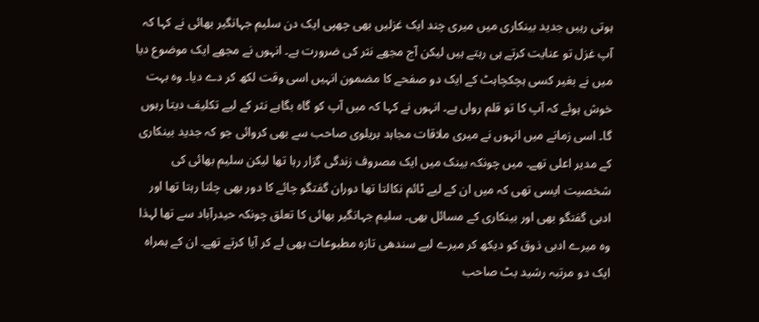ہوتی رہیں جدید بینکاری میں میری چند ایک غزلیں بھی چھپی ایک دن سلیم جہانگیر بھائی نے کہا کہ آپ غزل تو عنایت کرتے ہی رہتے ہیں لیکن آج مجھے نثر کی ضرورت ہے۔ انہوں نے مجھے ایک موضوع دیا میں نے بغیر کسی ہچکچاہٹ کے ایک دو صفحے کا مضمون انہیں اسی وقت لکھ کر دے دیا۔ وہ بہت خوش ہوئے کہ آپ کا تو قلم رواں ہے۔ انہوں نے کہا کہ میں آپ کو گاہ بگاہے نثر کے لیے تکلیف دیتا رہوں گا۔ اسی زمانے میں انہوں نے میری ملاقات مجاہد بریلوی صاحب سے بھی کروائی جو کہ جدید بینکاری کے مدیر اعلی تھے۔ میں چونکہ بینک میں ایک مصروف زندگی گزار رہا تھا لیکن سلیم بھائی کی شخصیت ایسی تھی کہ میں ان کے لیے ٹائم نکالتا تھا دوران گفتگو چائے کا دور بھی چلتا رہتا تھا اور ادبی گفتگو بھی اور بینکاری کے مسائل بھی۔ سلیم جہانگیر بھائی کا تعلق چونکہ حیدرآباد سے تھا لہذا وہ میرے ادبی ذوق کو دیکھ کر میرے لیے سندھی تازہ مطبوعات بھی لے کر آیا کرتے تھے۔ ان کے ہمراہ ایک دو مرتبہ رشید بٹ صاحب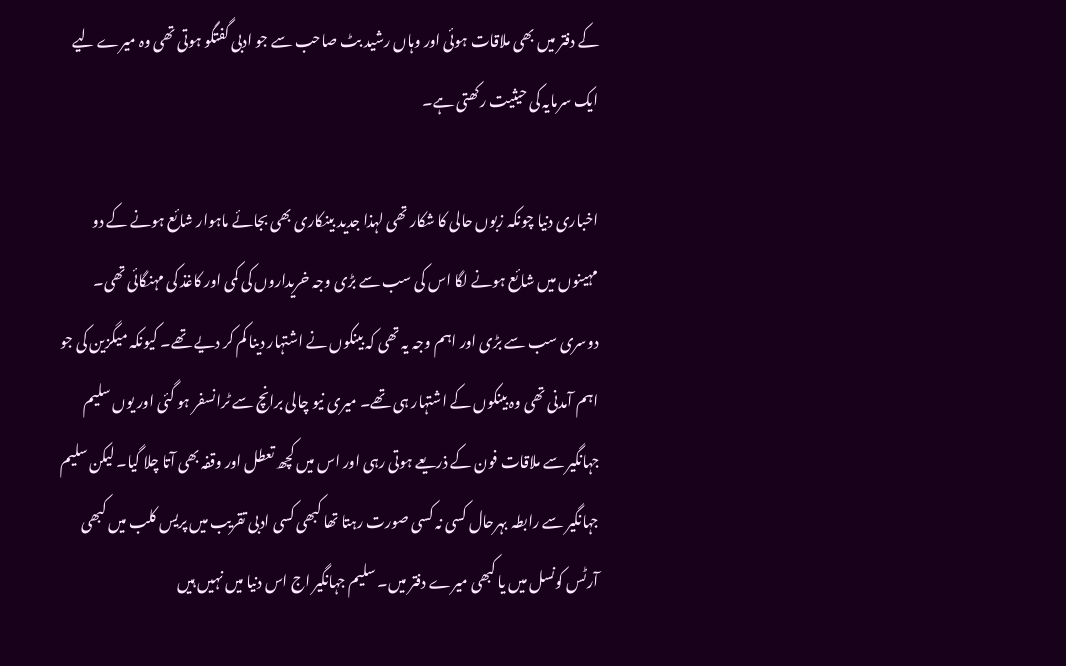کے دفتر میں بھی ملاقات ہوئی اور وہاں رشید بٹ صاحب سے جو ادبی گفتگو ہوتی تھی وہ میرے لیے ایک سرمایہ کی حیثیت رکھتی ہے۔

اخباری دنیا چونکہ زبوں حالی کا شکار تھی لہذا جدید بینکاری بھی بجائے ماہوار شائع ہونے کے دو مہینوں میں شائع ہونے لگا اس کی سب سے بڑی وجہ خریداروں کی کمی اور کاغذ کی مہنگائی تھی۔ دوسری سب سے بڑی اور اہم وجہ یہ تھی کہ بینکوں نے اشتہار دینا کم کر دیے تھے۔ کیونکہ میگزین کی جو اہم آمدنی تھی وہ بینکوں کے اشتہار ہی تھے۔ میری نیو چالی برانچ سے ٹرانسفر ہو گئی اور یوں سلیم جہانگیر سے ملاقات فون کے ذریعے ہوتی رہی اور اس میں کچھ تعطل اور وقفہ بھی آتا چلا گیا۔ لیکن سلیم جہانگیر سے رابطہ بہرحال کسی نہ کسی صورت رہتا تھا کبھی کسی ادبی تقریب میں پریس کلب میں کبھی آرٹس کونسل میں یا کبھی میرے دفتر میں۔ سلیم جہانگیر اج اس دنیا میں نہیں ہیں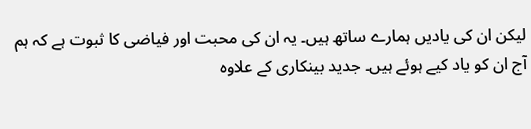لیکن ان کی یادیں ہمارے ساتھ ہیں۔ یہ ان کی محبت اور فیاضی کا ثبوت ہے کہ ہم آج ان کو یاد کیے ہوئے ہیں۔ جدید بینکاری کے علاوہ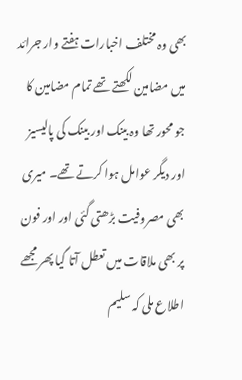بھی وہ مختلف اخبارات ہفتے وار جرائد میں مضامین لکھتے تھے تمام مضامین کا جو محور تھا وہ بینک اور بینک کی پالیسیز اور دیگر عوامل ہوا کرتے تھے۔ میری بھی مصروفیت بڑھتی گئی اور اور فون پر بھی ملاقات میں تعطل آتا گیا پھر مجھے اطلاع ملی کہ سلیم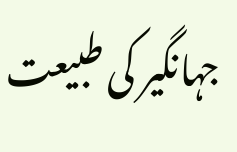جہانگیر کی طبیعت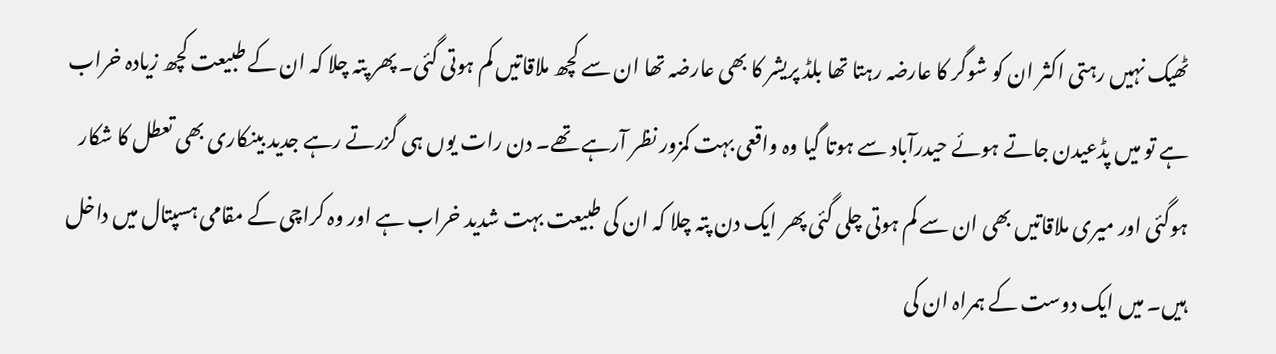ٹھیک نہیں رہتی اکثر ان کو شوگر کا عارضہ رہتا تھا بلڈ پریشر کا بھی عارضہ تھا ان سے کچھ ملاقاتیں کم ہوتی گئی۔ پھر پتہ چلا کہ ان کے طبیعت کچھ زیادہ خراب ہے تو میں پڈعیدن جاتے ہوئے حیدرآباد سے ہوتا گیا وہ واقعی بہت کمزور نظر آرہے تھے۔ دن رات یوں ہی گزرتے رہے جدید بینکاری بھی تعطل کا شکار ہوگئی اور میری ملاقاتیں بھی ان سے کم ہوتی چلی گئی پھر ایک دن پتہ چلا کہ ان کی طبیعت بہت شدید خراب ہے اور وہ کراچی کے مقامی ہسپتال میں داخل ہیں۔ میں ایک دوست کے ہمراہ ان کی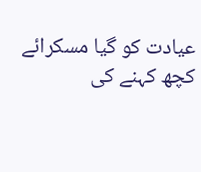عیادت کو گیا مسکرائے کچھ کہنے کی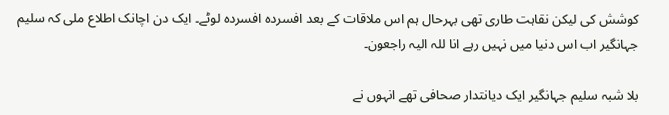کوشش کی لیکن نقاہت طاری تھی بہرحال ہم اس ملاقات کے بعد افسردہ افسردہ لوٹے۔ ایک دن اچانک اطلاع ملی کہ سلیم جہانگیر اب اس دنیا میں نہیں رہے انا للہ الیہ راجعون۔

بلا شبہ سلیم جہانگیر ایک دیانتدار صحافی تھے انہوں نے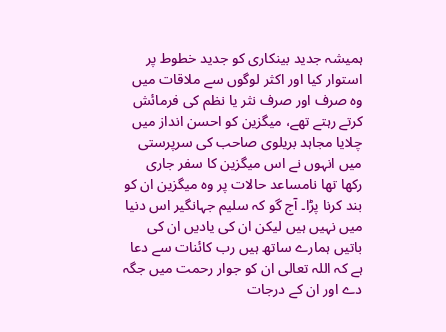ہمیشہ جدید بینکاری کو جدید خطوط پر استوار کیا اور اکثر لوگوں سے ملاقات میں وہ صرف اور صرف نثر یا نظم کی فرمائش کرتے رہتے تھے، میگزین کو احسن انداز میں چلایا مجاہد بریلوی صاحب کی سرپرستی میں انہوں نے اس میگزین کا سفر جاری رکھا تھا نامساعد حالات پر وہ میگزین ان کو بند کرنا پڑا۔ آج گو کہ سلیم جہانگیر اس دنیا میں نہیں ہیں لیکن ان کی یادیں ان کی باتیں ہمارے ساتھ ہیں رب کائنات سے دعا ہے کہ اللہ تعالی ان کو جوار رحمت میں جگہ دے اور ان کے درجات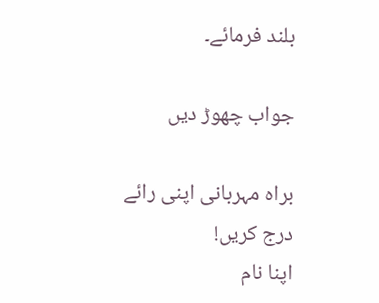بلند فرمائے۔

جواب چھوڑ دیں

براہ مہربانی اپنی رائے درج کریں!
اپنا نام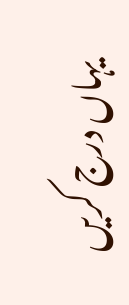یہاں درج کریں